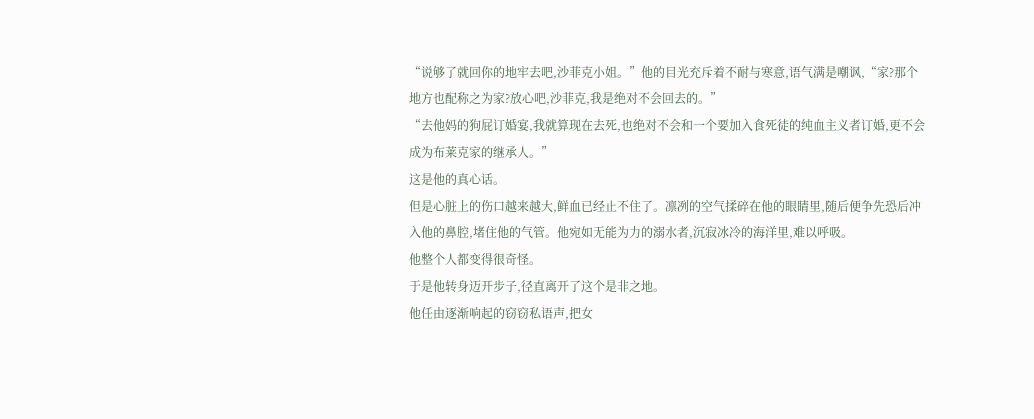“说够了就回你的地牢去吧,沙菲克小姐。”他的目光充斥着不耐与寒意,语气满是嘲讽,“家?那个地方也配称之为家?放心吧,沙菲克,我是绝对不会回去的。”
“去他妈的狗屁订婚宴,我就算现在去死,也绝对不会和一个要加入食死徒的纯血主义者订婚,更不会成为布莱克家的继承人。”
这是他的真心话。
但是心脏上的伤口越来越大,鲜血已经止不住了。凛冽的空气揉碎在他的眼睛里,随后便争先恐后冲入他的鼻腔,堵住他的气管。他宛如无能为力的溺水者,沉寂冰冷的海洋里,难以呼吸。
他整个人都变得很奇怪。
于是他转身迈开步子,径直离开了这个是非之地。
他任由逐渐响起的窃窃私语声,把女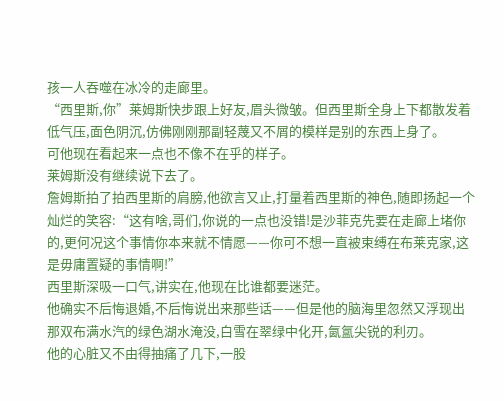孩一人吞噬在冰冷的走廊里。
“西里斯,你”莱姆斯快步跟上好友,眉头微皱。但西里斯全身上下都散发着低气压,面色阴沉,仿佛刚刚那副轻蔑又不屑的模样是别的东西上身了。
可他现在看起来一点也不像不在乎的样子。
莱姆斯没有继续说下去了。
詹姆斯拍了拍西里斯的肩膀,他欲言又止,打量着西里斯的神色,随即扬起一个灿烂的笑容:“这有啥,哥们,你说的一点也没错!是沙菲克先要在走廊上堵你的,更何况这个事情你本来就不情愿——你可不想一直被束缚在布莱克家,这是毋庸置疑的事情啊!”
西里斯深吸一口气,讲实在,他现在比谁都要迷茫。
他确实不后悔退婚,不后悔说出来那些话——但是他的脑海里忽然又浮现出那双布满水汽的绿色湖水淹没,白雪在翠绿中化开,氤氲尖锐的利刃。
他的心脏又不由得抽痛了几下,一股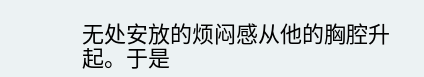无处安放的烦闷感从他的胸腔升起。于是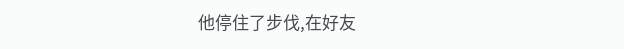他停住了步伐,在好友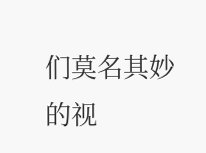们莫名其妙的视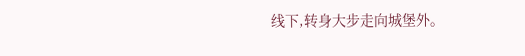线下,转身大步走向城堡外。